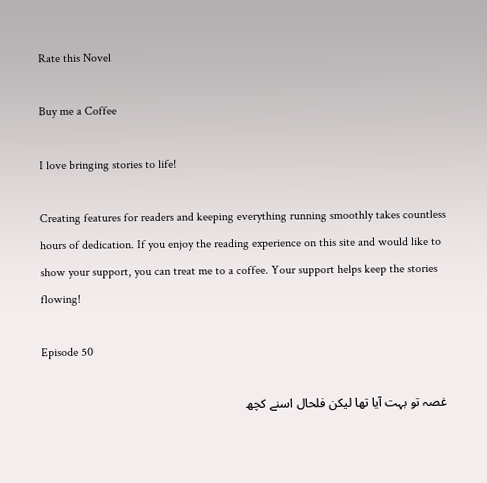Rate this Novel

Buy me a Coffee

I love bringing stories to life!

Creating features for readers and keeping everything running smoothly takes countless hours of dedication. If you enjoy the reading experience on this site and would like to show your support, you can treat me to a coffee. Your support helps keep the stories flowing!

Episode 50

غصہ تو بہت آیا تھا لیکن فلحال اسنے کچھ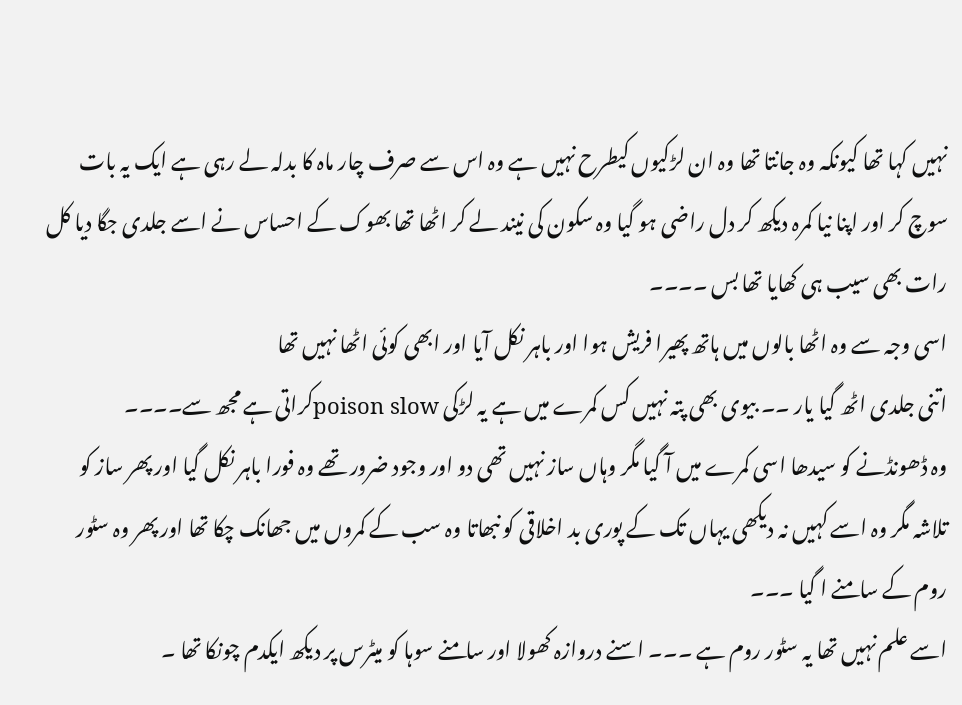نہیں کہا تھا کیونکہ وہ جانتا تھا وہ ان لڑکیوں کیطرح نہیں ہے وہ اس سے صرف چار ماہ کا بدلہ لے رہی ہے ایک یہ بات سوچ کر اور اپنا نیا کمرہ دیکھ کر دل راضی ہو گیا وہ سکون کی نیند لے کر اٹھا تھا بھوک کے احساس نے اسے جلدی جگا دیا کل رات بھی سیب ہی کھایا تھا بس ۔۔۔۔
اسی وجہ سے وہ اٹھا بالوں میں ہاتھ پھیرا فریش ہوا اور باہر نکل آیا اور ابھی کوئی اٹھا نہیں تھا
اتنی جلدی اٹھ گیا یار ۔۔ بیوی بھی پتہ نہیں کس کمرے میں ہے یہ لڑکی poison slowکراتی ہے مجھ سے۔۔۔۔
وہ ڈھونڈنے کو سیدھا اسی کمرے میں آ گیا مگر وہاں ساز نہیں تھی دو اور وجود ضرور تھے وہ فورا باہر نکل گیا اور پھر ساز کو تلاشہ مگر وہ اسے کہیں نہ دیکھی یہاں تک کے پوری بد اخلاقی کو نبھاتا وہ سب کے کمروں میں جھانک چکا تھا اور پھر وہ سٹور روم کے سامنے ا گیا ۔۔۔
اسے علم نہیں تھا یہ سٹور روم ہے ۔۔۔ اسنے دروازہ کھولا اور سامنے سوہا کو میٹرس پر دیکھ ایکدم چونکا تھا ۔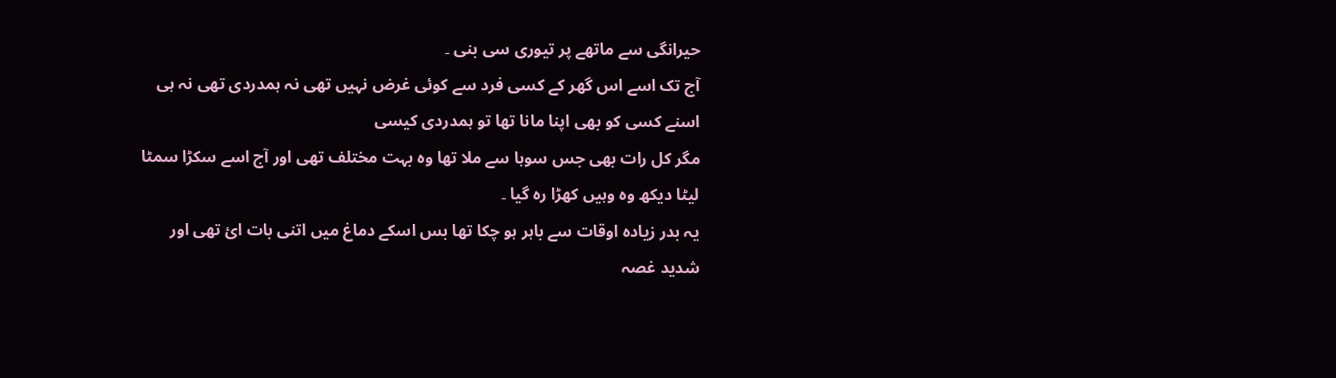حیرانگی سے ماتھے پر تیوری سی بنی ۔
آج تک اسے اس گھر کے کسی فرد سے کوئی غرض نہیں تھی نہ ہمدردی تھی نہ ہی اسنے کسی کو بھی اپنا مانا تھا تو ہمدردی کیسی
مگر کل رات بھی جس سوہا سے ملا تھا وہ بہت مختلف تھی اور آج اسے سکڑا سمٹا لیٹا دیکھ وہ وہیں کھڑا رہ گیا ۔
یہ بدر زیادہ اوقات سے باہر ہو چکا تھا بس اسکے دماغ میں اتنی بات ائ تھی اور شدید غصہ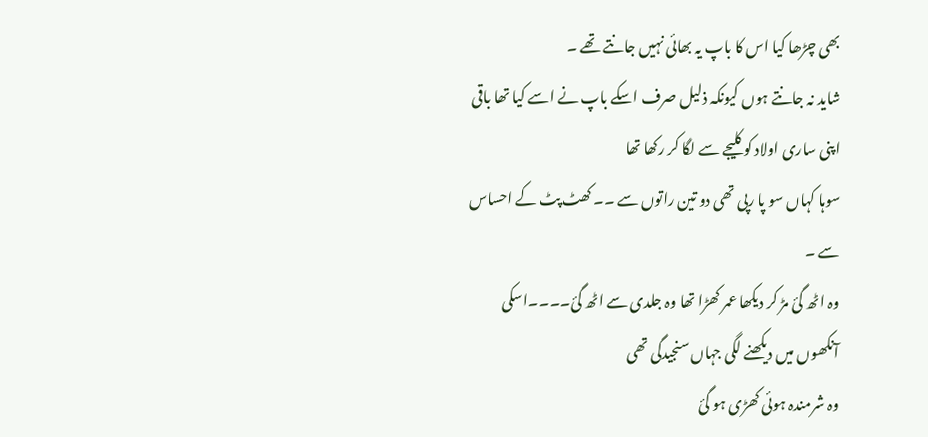بھی چڑھا کیا اس کا باپ یہ بھائی نہیں جانتے تھے ۔
شاید نہ جانتے ہوں کیونکہ ذلیل صرف اسکے باپ نے اسے کیا تھا باقی اپنی ساری اولاد کو کلیجے سے لگا کر رکھا تھا
سوہا کہاں سو پا رپی تھی دو تین راتوں سے ۔۔ کھٹ پٹ کے احساس سے ۔
وہ اٹھ گئ مڑ کر دیکھا عمر کھڑا تھا وہ جلدی سے اٹھ گئ۔۔۔۔اسکی آنکھوں میں دیکھنے لگی جہاں سنجیدگی تھی
وہ شرمندہ ہوئی کھڑی ہو گئ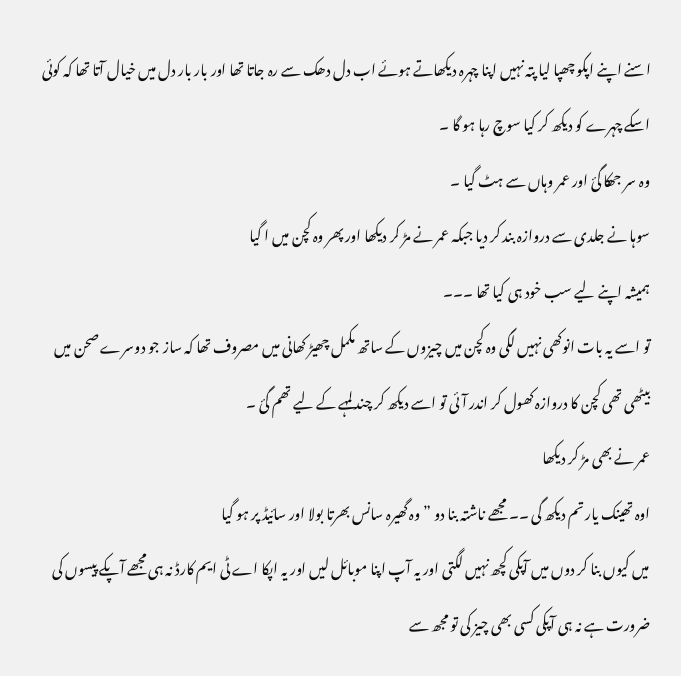اسنے اپنے اپکو چھپا لیا پتہ نہیں اپنا چہرہ دیکھاتے ہوئے اب دل دھک سے رہ جاتا تھا اور بار بار دل میں خیال آتا تھا کہ کوئی اسکے چہرے کو دیکھ کر کیا سوچ رہا ہو گا ۔
وہ سر جھکا گئ اور عمر وہاں سے ہٹ گیا ۔
سوہا نے جلدی سے دروازہ بند کر دیا جبکہ عمر نے مڑ کر دیکھا اور پھر وہ کچن میں ا گیا
ہمیشہ اپنے لیے سب خود ہی کیا تھا ۔۔۔
تو اسے یہ بات انوکھی نہیں لگی وہ کچن میں چیزوں کے ساتھ مکمل چھیڑ کھانی میں مصروف تھا کہ ساز جو دوسرے صحن میں بیٹھی تھی کچن کا دروازہ کھول کر اندر آئی تو اسے دیکھ کر چند لمہے کے لیے تھم گئ ۔
عمر نے بھی مڑ کر دیکھا
اوہ تھینک یار تم دیکھ گی ۔۔ مجھے ناشتہ بنا دو ” وہ گھیرہ سانس بھرتا بولا اور سائیڈ پر ہو گیا
میں کیوں بنا کر دوں میں آپکی کچھ نہیں لگتی اور یہ آپ اپنا موبائل لیں اور یہ اپکا اے ٹی ایم کارڈ نہ ہی مجھے آپکے پیسوں کی ضرورت ہے نہ ہی آپکی کسی بھی چیز کی تو مجھ سے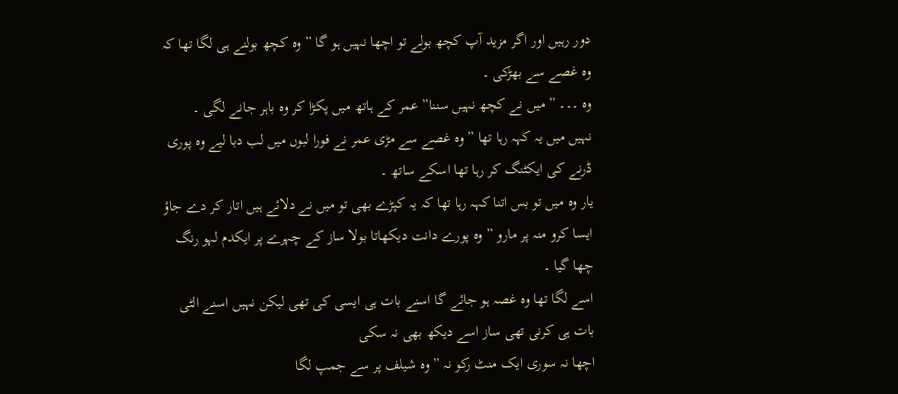دور رہیں اور اگر مزید آپ کچھ بولے تو اچھا نہیں ہو گا ” وہ کچھ بولنے ہی لگا تھا کہ وہ غصے سے بھڑکی ۔
وہ ۔۔۔ ” میں نے کچھ نہیں سننا” عمر کے ہاتھ میں پکڑا کر وہ باہر جانے لگی ۔
نہیں میں یہ کہہ رہا تھا ” وہ غصے سے مڑی عمر نے فورا لبوں میں لب دبا لیے وہ پوری ڈرنے کی ایکٹنگ کر رہا تھا اسکے ساتھ ۔
یار وہ میں تو بس اتنا کہہ رہا تھا کہ یہ کپڑے بھی تو میں نے دلائے ہیں اتار کر دے جاؤ ایسا کرو منہ پر مارو ” وہ پورے دانت دیکھاتا بولا ساز کے چہرے پر ایکدم لہو رنگ چھا گیا ۔
اسے لگا تھا وہ غصہ ہو جائے گا اسنے بات ہی ایسی کی تھی لیکن نہیں اسنے الٹی بات ہی کرنی تھی ساز اسے دیکھ بھی نہ سکی
اچھا نہ سوری ایک منٹ رکو نہ ” وہ شیلف پر سے جمپ لگا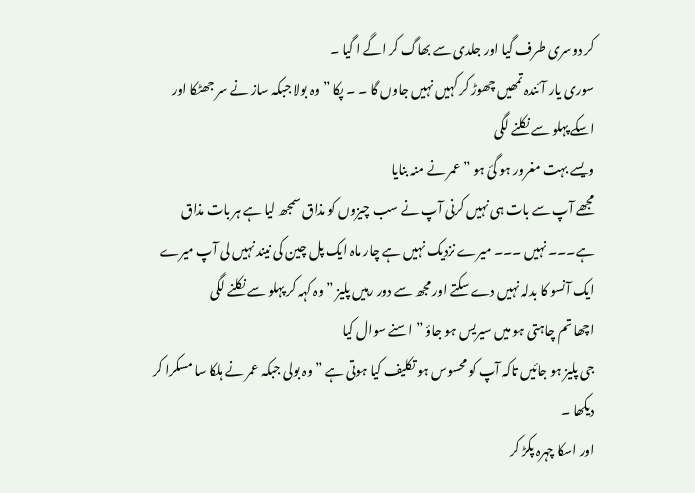کر دوسری طرف گیا اور جلدی سے بھاگ کر اگے ا گیا ۔
سوری یار آئندہ تمھیں چھوڑ کر کہیں نہیں جاوں گا ۔ ۔ پکا ” وہ بولا جبکہ ساز نے سر جھٹکا اور اسکے پہلو سے نکلنے لگی
ویسے بہت مغرور ہو گئ ہو ” عمر نے منہ بنایا
مجھے آپ سے بات ہی نہیں کرنی آپ نے سب چیزوں کو مذاق سمجھ لیا ہے ہر بات مذاق ہے۔۔۔ نہیں ۔۔۔ میرے نزدیک نہیں ہے چار ماہ ایک پل چین کی نیند نہیں لی آپ میرے ایک آنسو کا بدلہ نہیں دے سکتے اور مجھ سے دور رہیں پلیز ” وہ کہہ کر پہلو سے نکلنے لگی
اچھا تم چاہتی ہو میں سیریس ہو جاؤ ” اسنے سوال کیا
جی پلیز ہو جائیں تاکہ آپ کو محسوس ہو تکلیف کیا ہوتی ہے ” وہ بولی جبکہ عمر نے ہلکا سا مسکرا کر دیکھا ۔
اور اسکا چہرہ پکڑ کر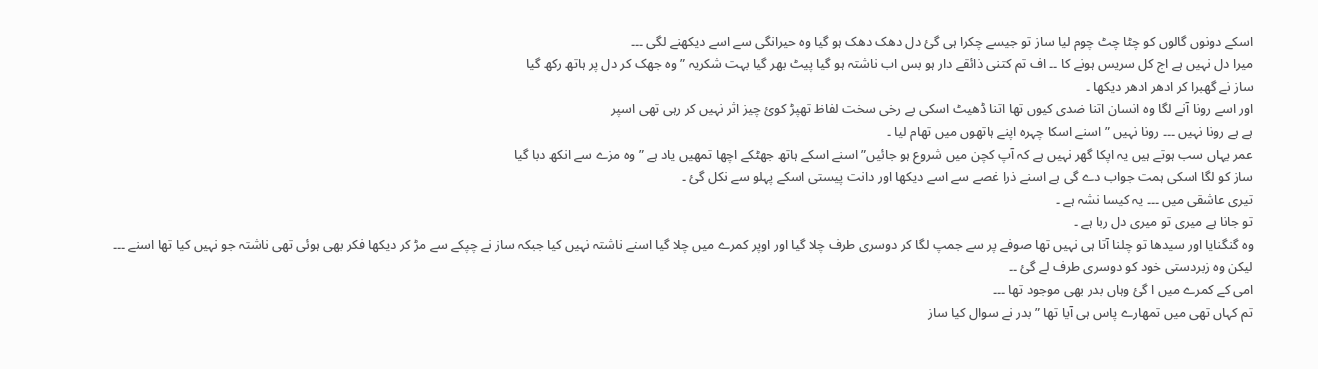اسکے دونوں گالوں کو چٹا چٹ چوم لیا ساز تو جیسے چکرا ہی گئ دل دھک دھک ہو گیا وہ حیرانگی سے اسے دیکھنے لگی ۔۔۔
میرا دل نہیں ہے اج کل سریس ہونے کا ۔۔ اف تم کتنی ذائقے دار ہو بس اب ناشتہ ہو گیا پیٹ بھر گیا بہت شکریہ ” وہ جھک کر دل پر ہاتھ رکھ گیا
ساز نے گھبرا کر ادھر ادھر دیکھا ۔
اور اسے رونا آنے لگا وہ انسان اتنا ضدی کیوں تھا اتنا ڈھیٹ اسکی بے رخی سخت لفاظ تھپڑ کوئ چیز اثر نہیں کر رہی تھی اسپر
ہے ہے رونا نہیں ۔۔۔ رونا نہیں ” اسنے اسکا چہرہ اپنے ہاتھوں میں تھام لیا ۔
عمر یہاں سب ہوتے ہیں یہ اپکا گھر نہیں ہے کہ آپ کچن میں شروع ہو جائیں” اسنے اسکے ہاتھ جھٹکے اچھا تمھیں یاد ہے ” وہ مزے سے انکھ دبا گیا
ساز کو لگا اسکی ہمت جواب دے گی ہے اسنے ذرا غصے سے اسے دیکھا اور دانت پیستی اسکے پہلو سے نکل گئ ۔
تیری عاشقی میں ۔۔۔ یہ کیسا نشہ ہے ۔
تو جانا ہے میری تو میری دل ربا ہے ۔
وہ گنگنایا اور سیدھا تو چلنا آتا ہی نہیں تھا صوفے پر سے جمپ لگا کر دوسری طرف چلا گیا اور اوپر کمرے میں چلا گیا اسنے ناشتہ نہیں کیا جبکہ ساز نے چپکے سے مڑ کر دیکھا فکر بھی ہوئی تھی ناشتہ جو نہیں کیا تھا اسنے ۔۔۔
لیکن وہ زبردستی خود کو دوسری طرف لے گئ ۔۔
امی کے کمرے میں ا گئ وہاں بدر بھی موجود تھا ۔۔۔
تم کہاں تھی میں تمھارے پاس ہی آیا تھا ” بدر نے سوال کیا ساز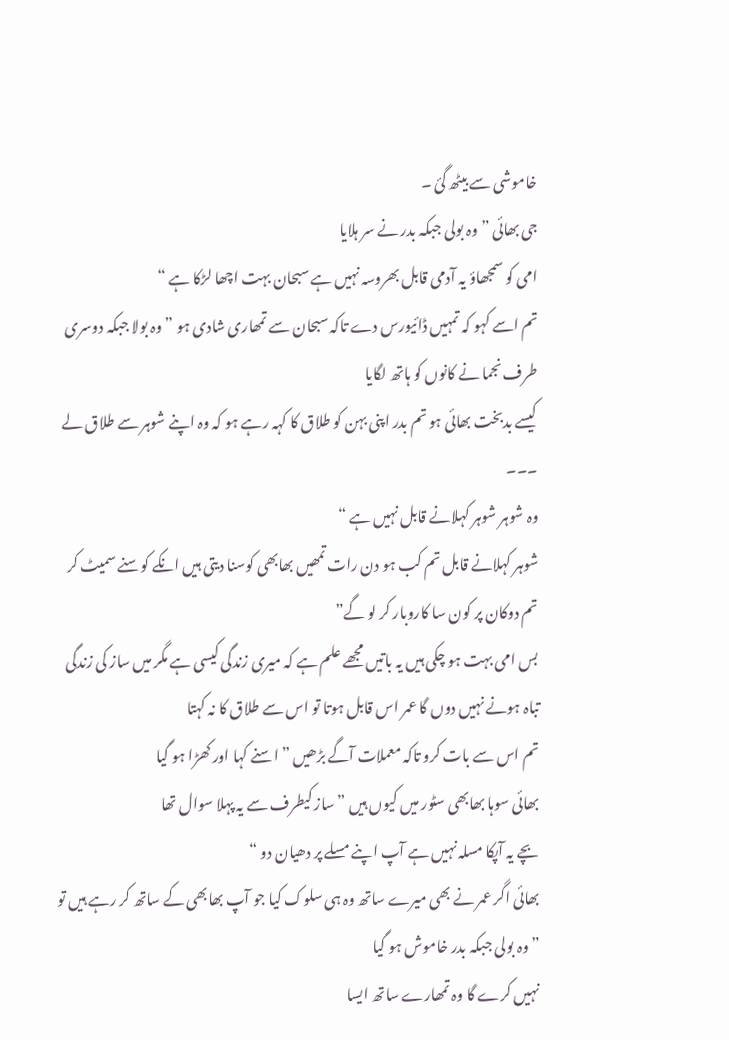خاموشی سے بیٹھ گئ ۔
جی بھائی ” وہ بولی جبکہ بدر نے سر ہلایا
امی کو سمجھاؤ یہ آدمی قابل بھروسہ نہیں ہے سبحان بہت اچھا لڑکا ہے “
تم اسے کہو کہ تمہیں ڈائیورس دے تاکہ سبحان سے تمھاری شادی ہو ” وہ بولا جبکہ دوسری طرف نجما نے کانوں کو ہاتھ لگایا
کیسے بدبخت بھائی ہو تم بدر اپنی بہن کو طلاق کا کہہ رہے ہو کہ وہ اپنے شوہر سے طلاق لے ۔۔۔
وہ شوہر شوہر کہلانے قابل نہیں ہے “
شوہر کہلانے قابل تم کب ہو دن رات تمھیں بھابھی کوسنا دیتی ہیں انکے کوسنے سمیٹ کر تم دوکان پر کون سا کاروبار کر لو گے”
بس امی بہت ہو چکی ہیں یہ باتیں مجھے علم ہے کہ میری زندگی کیسی ہے مگر میں ساز کی زندگی تباہ ہونے نہیں دوں گا عمر اس قابل ہوتا تو اس سے طلاق کا نہ کہتا
تم اس سے بات کرو تاکہ معملات آگے بڑھیں ” اسنے کہا اور کھڑا ہو گیا
بھائی سوہا بھابھی سٹور میں کیوں ہیں ” ساز کیطرف سے یہ پہلا سوال تھا
بچے یہ آپکا مسلہ نہیں ہے آپ اپنے مسلے پر دھیان دو “
بھائی اگر عمر نے بھی میرے ساتھ وہ ہی سلوک کیا جو آپ بھابھی کے ساتھ کر رہے ہیں تو ” وہ بولی جبکہ بدر خاموش ہو گیا
نہیں کرے گا وہ تمھارے ساتھ ایسا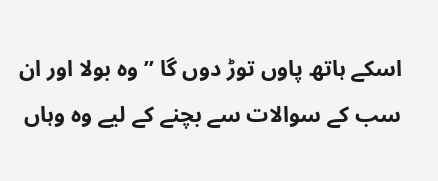اسکے ہاتھ پاوں توڑ دوں گا ” وہ بولا اور ان سب کے سوالات سے بچنے کے لیے وہ وہاں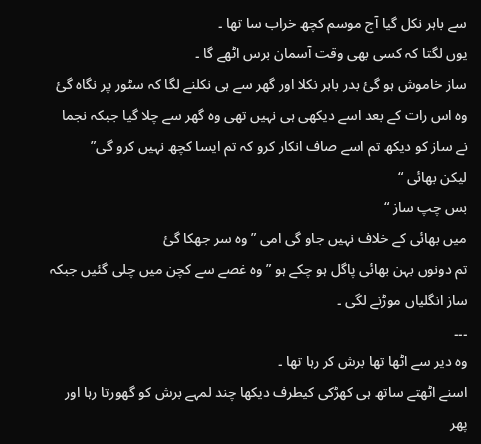سے باہر نکل گیا آج موسم کچھ خراب سا تھا ۔
یوں لگتا کہ کسی بھی وقت آسمان برس اٹھے گا ۔
ساز خاموش ہو گئ بدر باہر نکلا اور گھر سے ہی نکلنے لگا کہ سٹور پر نگاہ گئ وہ اس رات کے بعد اسے دیکھی ہی نہیں تھی وہ گھر سے چلا گیا جبکہ نجما نے ساز کو دیکھ تم اسے صاف انکار کرو کہ تم ایسا کچھ نہیں کرو گی”
لیکن بھائی “
بس چپ ساز “
میں بھائی کے خلاف نہیں جاو گی امی ” وہ سر جھکا گئ
تم دونوں بہن بھائی پاگل ہو چکے ہو ” وہ غصے سے کچن میں چلی گئیں جبکہ ساز انگلیاں موڑنے لگی ۔
۔۔۔
وہ دیر سے اٹھا تھا برش کر رہا تھا ۔
اسنے اٹھتے ساتھ ہی کھڑکی کیطرف دیکھا چند لمہے برش کو گھورتا رہا اور پھر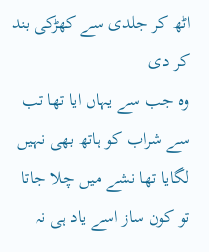اٹھ کر جلدی سے کھڑکی بند کر دی
وہ جب سے یہاں ایا تھا تب سے شراب کو ہاتھ بھی نہیں لگایا تھا نشے میں چلا جاتا تو کون ساز اسے یاد ہی نہ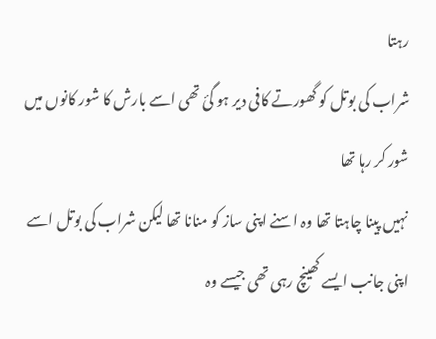رہتا
شراب کی بوتل کو گھورتے کافی دیر ہو گئ تھی اسے بارش کا شور کانوں میں شور کر رہا تھا
نہیں پینا چاہتا تھا وہ اسنے اپنی ساز کو منانا تھا لیکن شراب کی بوتل اسے اپنی جانب ایسے کھینچ رہی تھی جیسے وہ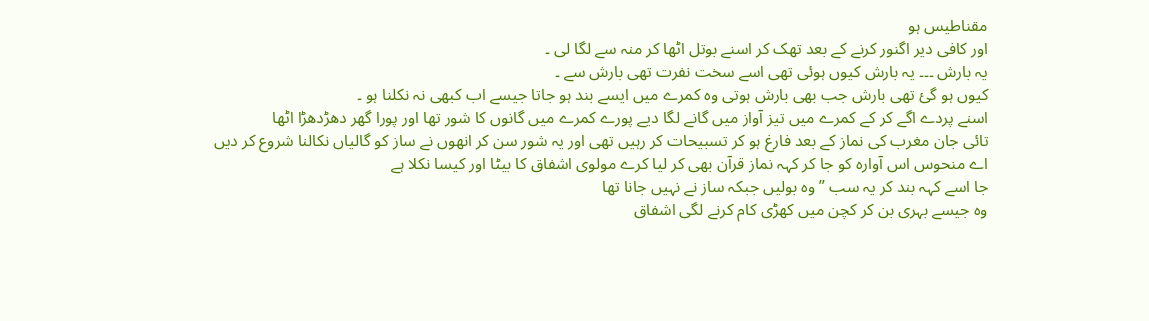مقناطیس ہو
اور کافی دیر اگنور کرنے کے بعد تھک کر اسنے بوتل اٹھا کر منہ سے لگا لی ۔
یہ بارش ۔۔۔ یہ بارش کیوں ہوئی تھی اسے سخت نفرت تھی بارش سے ۔
کیوں ہو گئ تھی بارش جب بھی بارش ہوتی وہ کمرے میں ایسے بند ہو جاتا جیسے اب کبھی نہ نکلنا ہو ۔
اسنے پردے اگے کر کے کمرے میں تیز آواز میں گانے لگا دیے پورے کمرے میں گانوں کا شور تھا اور پورا گھر دھڑدھڑا اٹھا
تائی جان مغرب کی نماز کے بعد فارغ ہو کر تسبیحات کر رہیں تھی اور یہ شور سن کر انھوں نے ساز کو گالیاں نکالنا شروع کر دیں
اے منحوس اس آوارہ کو جا کر کہہ نماز قرآن بھی کر لیا کرے مولوی اشفاق کا بیٹا اور کیسا نکلا ہے
جا اسے کہہ بند کر یہ سب ” وہ بولیں جبکہ ساز نے نہیں جانا تھا
وہ جیسے بہری بن کر کچن میں کھڑی کام کرنے لگی اشفاق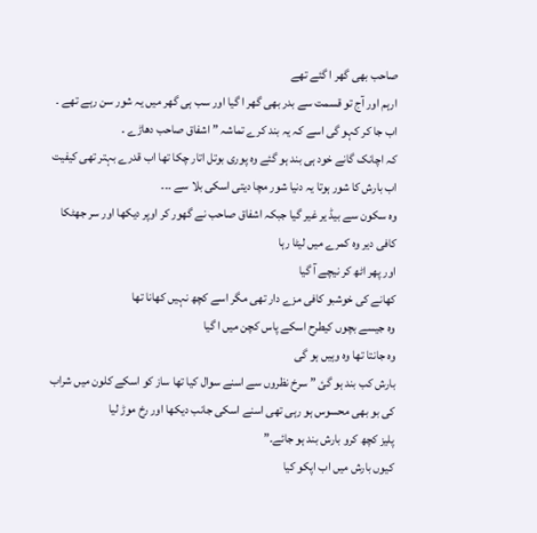صاحب بھی گھر ا گئے تھے
ارہم اور آج تو قسمت سے بدر بھی گھر ا گیا اور سب ہی گھر میں یہ شور سن رہے تھے ۔
اب جا کر کہو گی اسے کہ یہ بند کرے تماشہ ” اشفاق صاحب دھاڑے ۔
کہ اچانک گانے خود ہی بند ہو گئے وہ پوری بوتل اتار چکا تھا اب قدرے بہتر تھی کیفیت اب بارش کا شور ہوتا یہ دنیا شور مچا دیتی اسکی بلا سے ۔۔۔
وہ سکون سے بیڈ یر غیر گیا جبکہ اشفاق صاحب نے گھور کر اوپر دیکھا اور سر جھٹکا کافی دیر وہ کمرے میں لیٹا رہا
اور پھر اٹھ کر نیچے آ گیا
کھانے کی خوشبو کافی مزے دار تھی مگر اسے کچھ نہیں کھانا تھا
وہ جیسے بچوں کیطرح اسکے پاس کچن میں ا گیا
وہ جانتا تھا وہ وہیں ہو گی
بارش کب بند ہو گئ ” سرخ نظروں سے اسنے سوال کیا تھا ساز کو اسکے کلون میں شراب کی بو بھی محسوس ہو رہی تھی اسنے اسکی جانب دیکھا اور رخ موڑ لیا
پلیز کچھ کرو بارش بند ہو جائے۔”
کیوں بارش میں اب اپکو کیا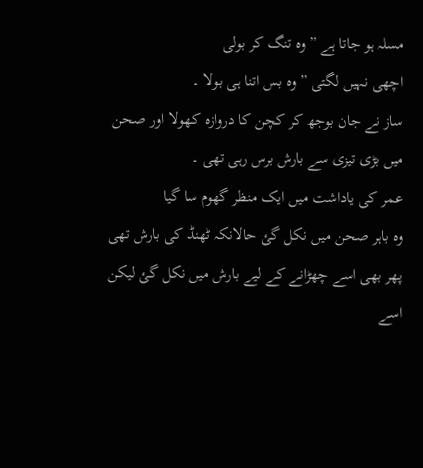مسلہ ہو جاتا ہے ” وہ تنگ کر بولی
اچھی نہیں لگتی ” وہ بس اتنا ہی بولا ۔
ساز نے جان بوجھ کر کچن کا دروازہ کھولا اور صحن میں بڑی تیزی سے بارش برس رہی تھی ۔
عمر کی یاداشت میں ایک منظر گھوم سا گیا
وہ باہر صحن میں نکل گئ حالانکہ ٹھنڈ کی بارش تھی پھر بھی اسے چھڑانے کے لیے بارش میں نکل گئ لیکن اسے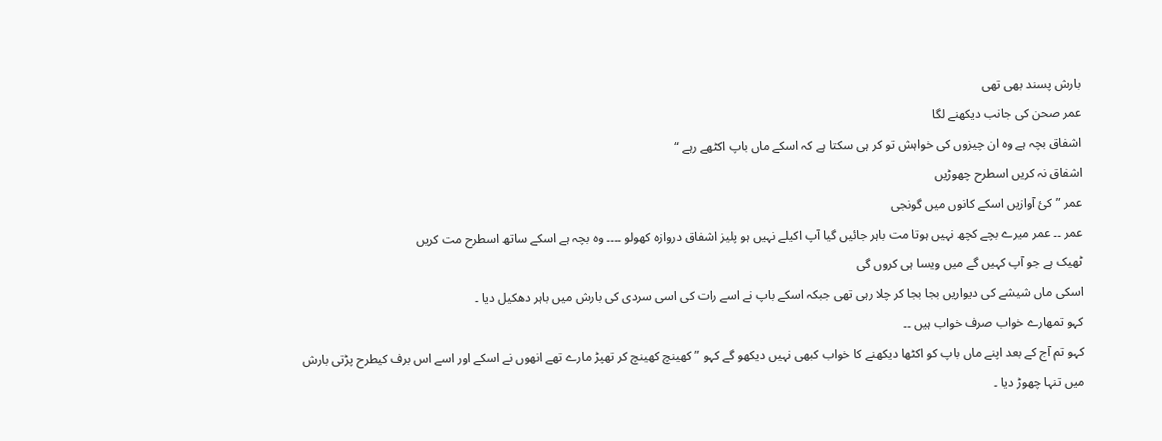بارش پسند بھی تھی
عمر صحن کی جانب دیکھنے لگا
اشفاق بچہ ہے وہ ان چیزوں کی خواہش تو کر ہی سکتا ہے کہ اسکے ماں باپ اکٹھے رہے “
اشفاق نہ کریں اسطرح چھوڑیں
عمر ” کئ آوازیں اسکے کانوں میں گونجی
عمر ۔۔ عمر میرے بچے کچھ نہیں ہوتا مت باہر جائیں گیا آپ اکیلے نہیں ہو پلیز اشفاق دروازہ کھولو ۔۔۔۔ وہ بچہ ہے اسکے ساتھ اسطرح مت کریں
ٹھیک ہے جو آپ کہیں گے میں ویسا ہی کروں گی
اسکی ماں شیشے کی دیواریں بجا بجا کر چلا رہی تھی جبکہ اسکے باپ نے اسے رات کی اسی سردی کی بارش میں باہر دھکیل دیا ۔
کہو تمھارے خواب صرف خواب ہیں ۔۔
کہو تم آج کے بعد اپنے ماں باپ کو اکٹھا دیکھنے کا خواب کبھی نہیں دیکھو گے کہو ” کھینچ کھینچ کر تھپڑ مارے تھے انھوں نے اسکے اور اسے اس برف کیطرح پڑتی بارش میں تنہا چھوڑ دیا ۔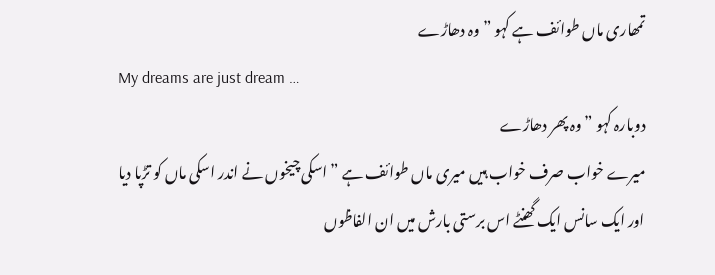تمھاری ماں طوائف ہے کہو ” وہ دھاڑے
My dreams are just dream …
دوبارہ کہو ” وہ پھر دھاڑے
میرے خواب صرف خواب ہیں میری ماں طوائف ہے ” اسکی چیخوں نے اندر اسکی ماں کو تڑپا دیا
اور ایک سانس ایک گھنٹے اس برستی بارش میں ان الفاظوں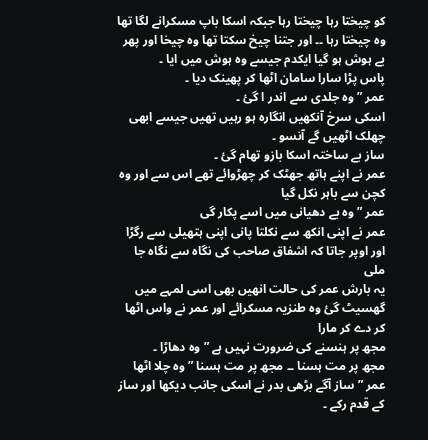کو چیختا رہا چیختا رہا جبکہ اسکا باپ مسکرانے لگا تھا
وہ چیختا رہا ۔۔ اور جتنا چیخ سکتا تھا وہ چیخا اور پھر بے ہوش ہو گیا ایکدم جیسے وہ ہوش میں ایا ۔
پاس پڑا سارا سامان اٹھا کر پھینک دیا ۔
عمر ” وہ جلدی سے اندر ا گئ ۔
اسکی سرخ آنکھیں انگارہ ہو رہیں تھیں جیسے ابھی چھلک اٹھیں گے آنسو ۔
ساز بے ساختہ اسکا بازو تھام گئ ۔
عمر نے اپنے ہاتھ جھٹک کر چھڑوائے تھے اس سے اور وہ کچن سے باہر نکل گیا
عمر ” وہ بے دھیانی میں اسے پکار گی
عمر نے اپنی انکھ سے نکلتا پانی اپنی ہتھیلی سے رگڑا اور اوپر جاتا کہ اشفاق صاحب کی نگاہ سے نگاہ جا ملی
یہ بارش عمر کی حالت انھیں بھی اسی لمہے میں گھسیٹ گئ وہ طنزیہ مسکرائے اور عمر نے واس اٹھا کر دے کر مارا
مجھ پر ہنسنے کی ضرورت نہیں ہے ” وہ دھاڑا ۔
مجھ پر مت ہسنا ۔۔ مجھ پر مت ہسنا ” وہ چلا اٹھا
عمر ” ساز آگے بڑھی بدر نے اسکی جانب دیکھا اور ساز کے قدم رکے ۔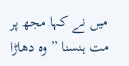میں نے کہا مجھ پر مت ہنسنا ” وہ دھاڑا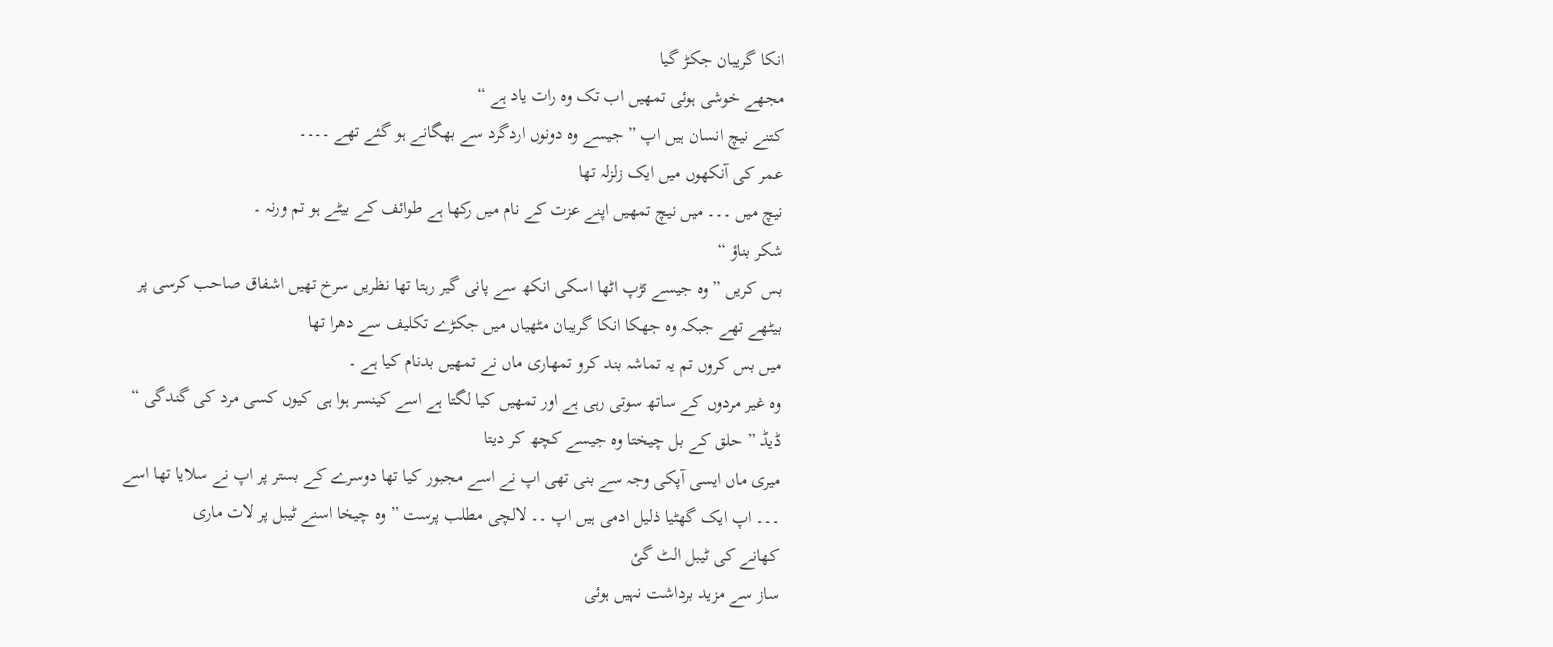انکا گریبان جکڑ گیا
مجھے خوشی ہوئی تمھیں اب تک وہ رات یاد ہے “
کتنے نیچ انسان ہیں اپ ” جیسے وہ دونوں اردگرد سے بھگانے ہو گئے تھے ۔۔۔۔
عمر کی آنکھوں میں ایک زلزلہ تھا
نیچ میں ۔۔۔ میں نیچ تمھیں اپنے عزت کے نام میں رکھا ہے طوائف کے بیٹے ہو تم ورنہ ۔
شکر بناؤ “
بس کریں ” وہ جیسے تڑپ اٹھا اسکی انکھ سے پانی گیر رہتا تھا نظریں سرخ تھیں اشفاق صاحب کرسی پر بیٹھے تھے جبکہ وہ جھکا انکا گریبان مٹھیاں میں جکڑے تکلیف سے دھرا تھا
میں بس کروں تم یہ تماشہ بند کرو تمھاری ماں نے تمھیں بدنام کیا ہے ۔
وہ غیر مردوں کے ساتھ سوتی رہی ہے اور تمھیں کیا لگتا ہے اسے کینسر ہوا ہی کیوں کسی مرد کی گندگی “
ڈیڈ ” حلق کے بل چیختا وہ جیسے کچھ کر دیتا
میری ماں ایسی آپکی وجہ سے بنی تھی اپ نے اسے مجبور کیا تھا دوسرے کے بستر پر اپ نے سلایا تھا اسے ۔۔۔ اپ ایک گھٹیا ذلیل ادمی ہیں اپ ۔۔ لالچی مطلب پرست ” وہ چیخا اسنے ٹیبل پر لات ماری
کھانے کی ٹیبل الٹ گئ
ساز سے مزید برداشت نہیں ہوئی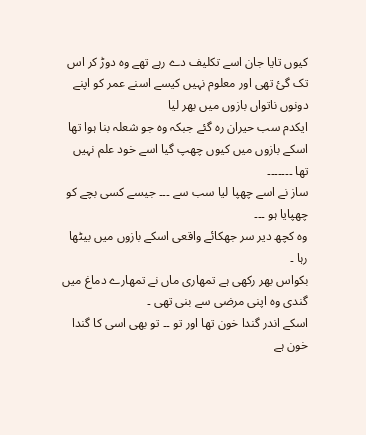کیوں تایا جان اسے تکلیف دے رہے تھے وہ دوڑ کر اس تک گئ تھی اور معلوم نہیں کیسے اسنے عمر کو اپنے دونوں ناتواں بازوں میں بھر لیا
ایکدم سب حیران رہ گئے جبکہ وہ جو شعلہ بنا ہوا تھا اسکے بازوں میں کیوں چھپ گیا اسے خود علم نہیں تھا ۔۔۔۔۔۔۔
ساز نے اسے چھپا لیا سب سے ۔۔۔ جیسے کسی بچے کو چھپایا ہو ۔۔۔
وہ کچھ دیر سر جھکائے واقعی اسکے بازوں میں بیٹھا رہا ۔
بکواس بھر رکھی ہے تمھاری ماں نے تمھارے دماغ میں گندی وہ اپنی مرضی سے بنی تھی ۔
اسکے اندر گندا خون تھا اور تو ۔۔ تو بھی اسی کا گندا خون ہے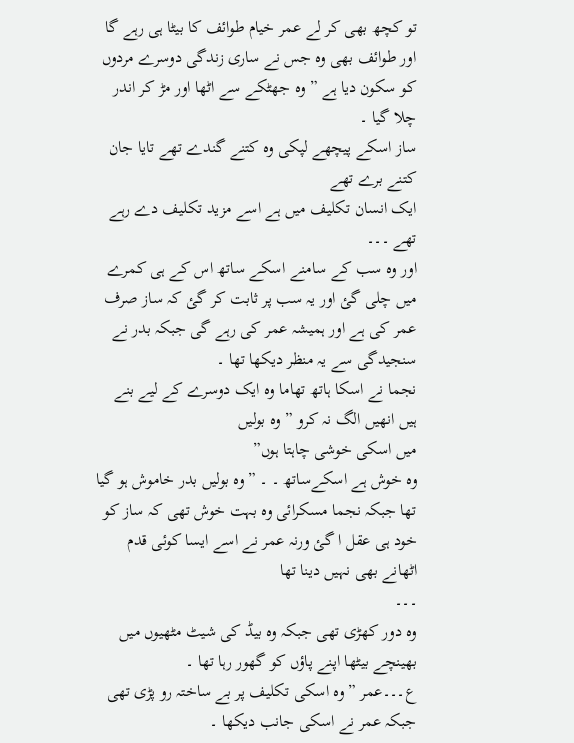تو کچھ بھی کر لے عمر خیام طوائف کا بیٹا ہی رہے گا اور طوائف بھی وہ جس نے ساری زندگی دوسرے مردوں کو سکون دیا ہے ” وہ جھٹکے سے اٹھا اور مڑ کر اندر چلا گیا ۔
ساز اسکے پیچھے لپکی وہ کتنے گندے تھے تایا جان کتنے برے تھے
ایک انسان تکلیف میں ہے اسے مزید تکلیف دے رہے تھے ۔۔۔
اور وہ سب کے سامنے اسکے ساتھ اس کے ہی کمرے میں چلی گئ اور یہ سب پر ثابت کر گئ کہ ساز صرف عمر کی ہے اور ہمیشہ عمر کی رہے گی جبکہ بدر نے سنجیدگی سے یہ منظر دیکھا تھا ۔
نجما نے اسکا ہاتھ تھاما وہ ایک دوسرے کے لیے بنے ہیں انھیں الگ نہ کرو ” وہ بولیں
میں اسکی خوشی چاہتا ہوں”
وہ خوش ہے اسکےساتھ ۔ ۔ ” وہ بولیں بدر خاموش ہو گیا تھا جبکہ نجما مسکرائی وہ بہت خوش تھی کہ ساز کو خود ہی عقل ا گئ ورنہ عمر نے اسے ایسا کوئی قدم اٹھانے بھی نہیں دینا تھا
۔۔۔
وہ دور کھڑی تھی جبکہ وہ بیڈ کی شیٹ مٹھیوں میں بھینچے بیٹھا اپنے پاؤں کو گھور رہا تھا ۔
ع۔۔۔عمر ” وہ اسکی تکلیف پر بے ساختہ رو پڑی تھی جبکہ عمر نے اسکی جانب دیکھا ۔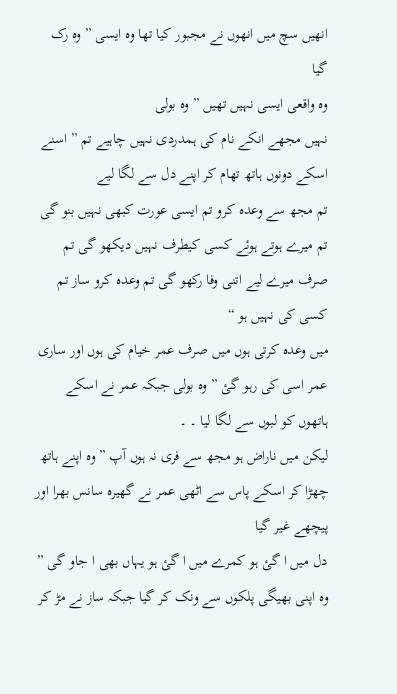انھیں سچ میں انھوں نے مجبور کیا تھا وہ ایسی ” وہ رک گیا
وہ واقعی ایسی نہیں تھیں ” وہ بولی
نہیں مجھے انکے نام کی ہمدردی نہیں چاہیے تم ” اسنے اسکے دونوں ہاتھ تھام کر اپنے دل سے لگا لیے
تم مجھ سے وعدہ کرو تم ایسی عورت کبھی نہیں بنو گی تم میرے ہوتے ہوئے کسی کیطرف نہیں دیکھو گی تم صرف میرے لیے اتنی وفا رکھو گی تم وعدہ کرو ساز تم کسی کی نہیں ہو “
میں وعدہ کرتی ہوں میں صرف عمر خیام کی ہوں اور ساری عمر اسی کی رہو گئ ” وہ بولی جبکہ عمر نے اسکے ہاتھوں کو لبوں سے لگا لیا ۔ ۔
لیکن میں ناراض ہو مجھ سے فری نہ ہوں آپ ” وہ اپنے ہاتھ چھڑا کر اسکے پاس سے اٹھی عمر نے گھیرہ سانس بھرا اور پیچھے غیر گیا
دل میں ا گئ ہو کمرے میں ا گئ ہو یہاں بھی ا جاو گی ” وہ اپنی بھیگی پلکوں سے ونک کر گیا جبکہ ساز نے مڑ کر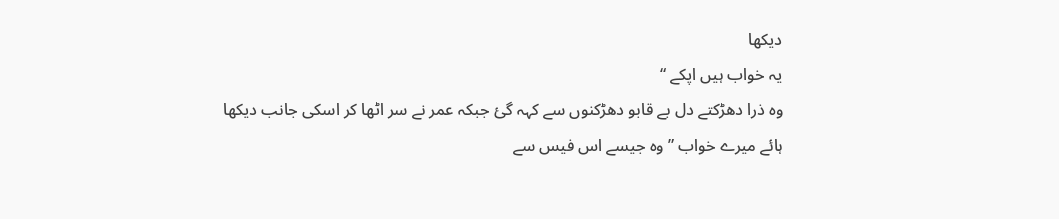دیکھا
یہ خواب ہیں اپکے “
وہ ذرا دھڑکتے دل بے قابو دھڑکنوں سے کہہ گئ جبکہ عمر نے سر اٹھا کر اسکی جانب دیکھا
ہائے میرے خواب ” وہ جیسے اس فیس سے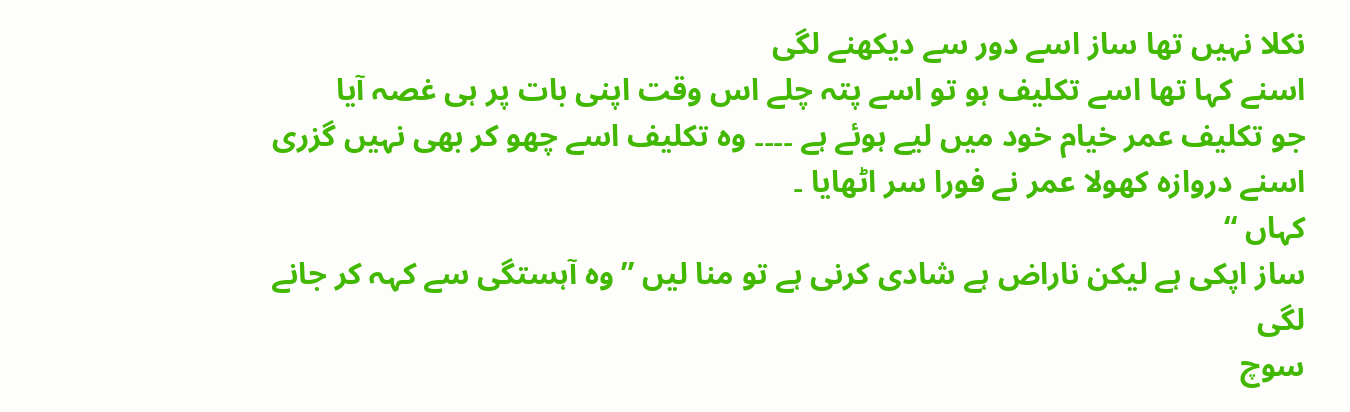نکلا نہیں تھا ساز اسے دور سے دیکھنے لگی
اسنے کہا تھا اسے تکلیف ہو تو اسے پتہ چلے اس وقت اپنی بات پر ہی غصہ آیا
جو تکلیف عمر خیام خود میں لیے ہوئے ہے ۔۔۔۔ وہ تکلیف اسے چھو کر بھی نہیں گزری اسنے دروازہ کھولا عمر نے فورا سر اٹھایا ۔
کہاں “
ساز اپکی ہے لیکن ناراض ہے شادی کرنی ہے تو منا لیں ” وہ آہستگی سے کہہ کر جانے لگی
سوچ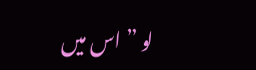لو ” اس میں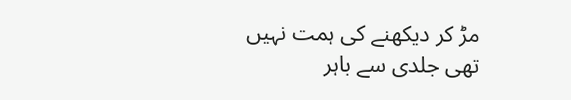مڑ کر دیکھنے کی ہمت نہیں تھی جلدی سے باہر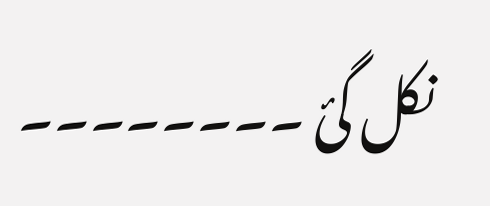نکل گئ ۔۔۔۔۔۔۔۔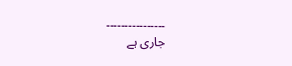۔۔۔۔۔۔۔۔۔۔۔۔۔۔۔۔
جاری ہے